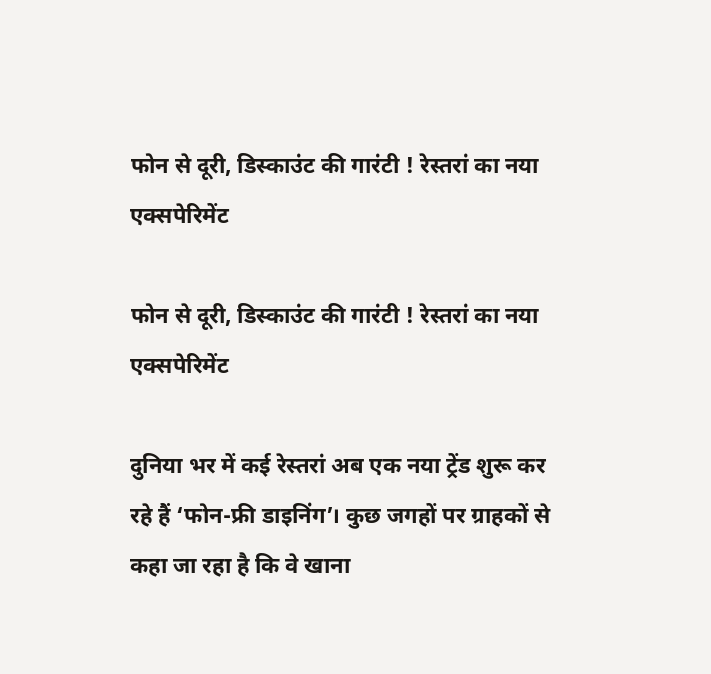फोन से दूरी, डिस्काउंट की गारंटी ! रेस्तरां का नया एक्सपेरिमेंट

फोन से दूरी, डिस्काउंट की गारंटी ! रेस्तरां का नया एक्सपेरिमेंट

दुनिया भर में कई रेस्तरां अब एक नया ट्रेंड शुरू कर रहे हैं ‘फोन-फ्री डाइनिंग’। कुछ जगहों पर ग्राहकों से कहा जा रहा है कि वे खाना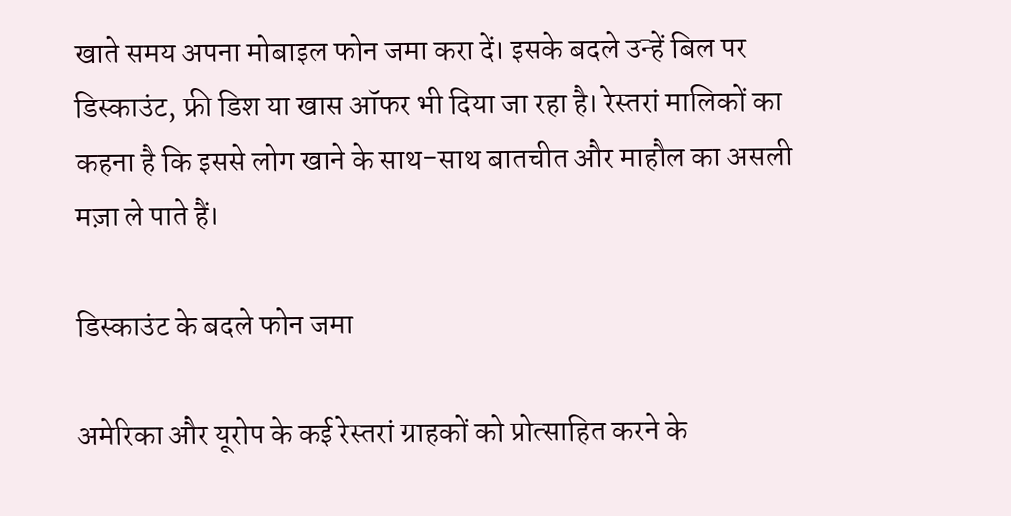खाते समय अपना मोबाइल फोन जमा करा दें। इसके बदले उन्हें बिल पर डिस्काउंट, फ्री डिश या खास ऑफर भी दिया जा रहा है। रेस्तरां मालिकों का कहना है कि इससे लोग खाने के साथ-साथ बातचीत और माहौल का असली मज़ा ले पाते हैं।

डिस्काउंट के बदले फोन जमा

अमेरिका और यूरोप के कई रेस्तरां ग्राहकों को प्रोत्साहित करने के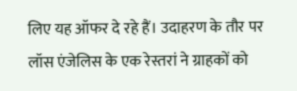लिए यह ऑफर दे रहे हैं। उदाहरण के तौर पर लॉस एंजेलिस के एक रेस्तरां ने ग्राहकों को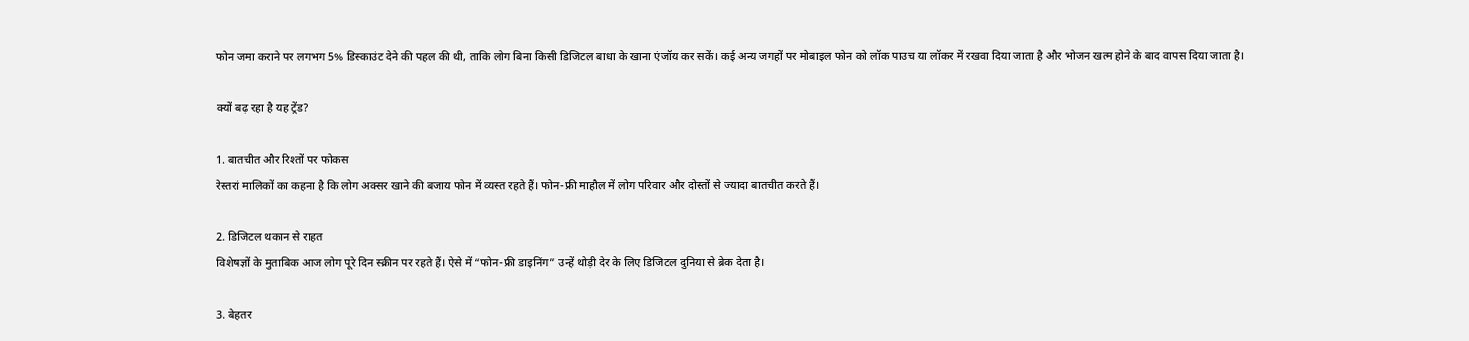फोन जमा कराने पर लगभग 5% डिस्काउंट देने की पहल की थी, ताकि लोग बिना किसी डिजिटल बाधा के खाना एंजॉय कर सकें। कई अन्य जगहों पर मोबाइल फोन को लॉक पाउच या लॉकर में रखवा दिया जाता है और भोजन खत्म होने के बाद वापस दिया जाता है।

क्यों बढ़ रहा है यह ट्रेंड?

1. बातचीत और रिश्तों पर फोकस
रेस्तरां मालिकों का कहना है कि लोग अक्सर खाने की बजाय फोन में व्यस्त रहते हैं। फोन-फ्री माहौल में लोग परिवार और दोस्तों से ज्यादा बातचीत करते हैं।

2. डिजिटल थकान से राहत
विशेषज्ञों के मुताबिक आज लोग पूरे दिन स्क्रीन पर रहते हैं। ऐसे में “फोन-फ्री डाइनिंग” उन्हें थोड़ी देर के लिए डिजिटल दुनिया से ब्रेक देता है।

3. बेहतर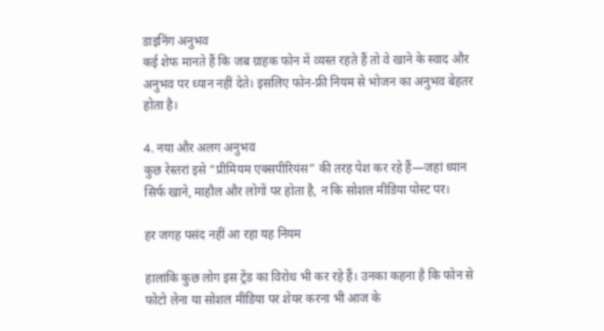डाइनिंग अनुभव
कई शेफ मानते हैं कि जब ग्राहक फोन में व्यस्त रहते हैं तो वे खाने के स्वाद और अनुभव पर ध्यान नहीं देते। इसलिए फोन-फ्री नियम से भोजन का अनुभव बेहतर होता है।

4. नया और अलग अनुभव
कुछ रेस्तरां इसे “प्रीमियम एक्सपीरियंस” की तरह पेश कर रहे हैं—जहां ध्यान सिर्फ खाने, माहौल और लोगों पर होता है, न कि सोशल मीडिया पोस्ट पर।

हर जगह पसंद नहीं आ रहा यह नियम

हालांकि कुछ लोग इस ट्रेंड का विरोध भी कर रहे हैं। उनका कहना है कि फोन से फोटो लेना या सोशल मीडिया पर शेयर करना भी आज के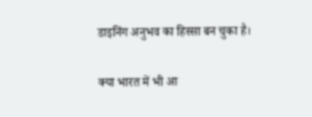डाइनिंग अनुभव का हिस्सा बन चुका है।

क्या भारत में भी आ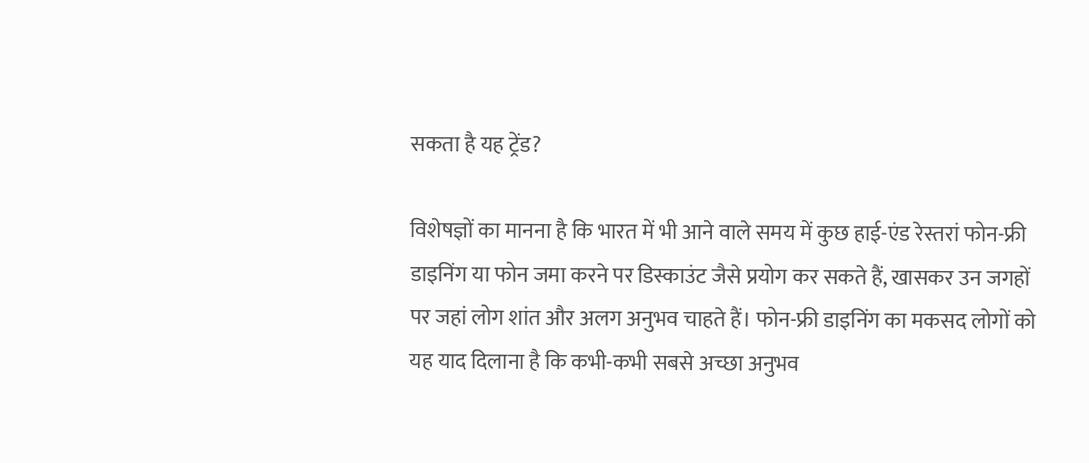सकता है यह ट्रेंड?

विशेषज्ञों का मानना है कि भारत में भी आने वाले समय में कुछ हाई-एंड रेस्तरां फोन-फ्री डाइनिंग या फोन जमा करने पर डिस्काउंट जैसे प्रयोग कर सकते हैं, खासकर उन जगहों पर जहां लोग शांत और अलग अनुभव चाहते हैं। फोन-फ्री डाइनिंग का मकसद लोगों को यह याद दिलाना है कि कभी-कभी सबसे अच्छा अनुभव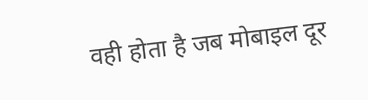वही होता है जब मोबाइल दूर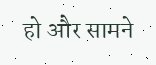हो और सामने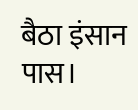बैठा इंसान पास।